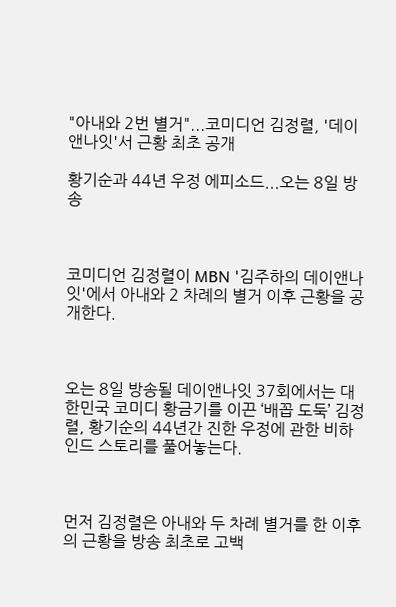"아내와 2번 별거"...코미디언 김정렬, '데이앤나잇'서 근황 최초 공개

황기순과 44년 우정 에피소드...오는 8일 방송



코미디언 김정렬이 MBN '김주하의 데이앤나잇'에서 아내와 2 차례의 별거 이후 근황을 공개한다.



오는 8일 방송될 데이앤나잇 37회에서는 대한민국 코미디 황금기를 이끈 ‘배꼽 도둑’ 김정렬, 황기순의 44년간 진한 우정에 관한 비하인드 스토리를 풀어놓는다.



먼저 김정렬은 아내와 두 차례 별거를 한 이후의 근황을 방송 최초로 고백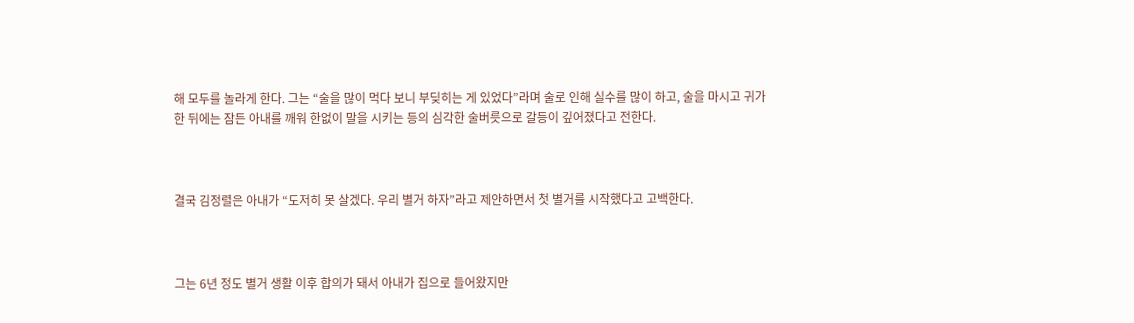해 모두를 놀라게 한다. 그는 “술을 많이 먹다 보니 부딪히는 게 있었다”라며 술로 인해 실수를 많이 하고, 술을 마시고 귀가한 뒤에는 잠든 아내를 깨워 한없이 말을 시키는 등의 심각한 술버릇으로 갈등이 깊어졌다고 전한다.



결국 김정렬은 아내가 “도저히 못 살겠다. 우리 별거 하자”라고 제안하면서 첫 별거를 시작했다고 고백한다.



그는 6년 정도 별거 생활 이후 합의가 돼서 아내가 집으로 들어왔지만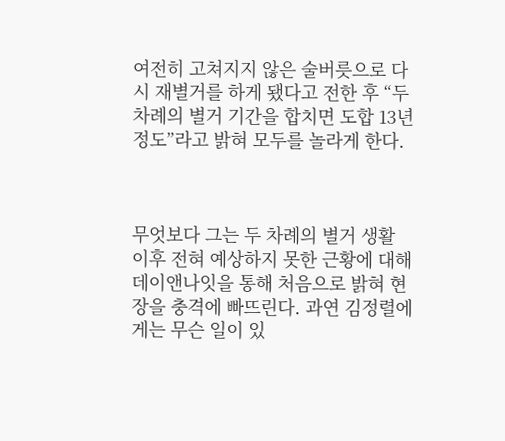여전히 고쳐지지 않은 술버릇으로 다시 재별거를 하게 됐다고 전한 후 “두 차례의 별거 기간을 합치면 도합 13년 정도”라고 밝혀 모두를 놀라게 한다.



무엇보다 그는 두 차례의 별거 생활 이후 전혀 예상하지 못한 근황에 대해 데이앤나잇을 통해 처음으로 밝혀 현장을 충격에 빠뜨린다. 과연 김정렬에게는 무슨 일이 있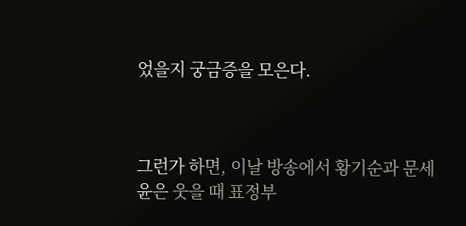었을지 궁금증을 모은다.



그런가 하면, 이날 방송에서 황기순과 문세윤은 웃을 때 표정부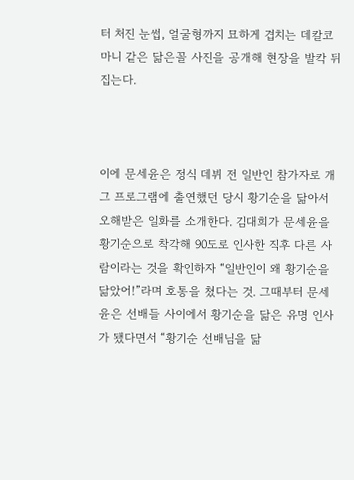터 처진 눈썹, 얼굴형까지 묘하게 겹치는 데칼코마니 같은 닮은꼴 사진을 공개해 현장을 발칵 뒤집는다.



이에 문세윤은 정식 데뷔 전 일반인 참가자로 개그 프로그램에 출연했던 당시 황기순을 닮아서 오해받은 일화를 소개한다. 김대희가 문세윤을 황기순으로 착각해 90도로 인사한 직후 다른 사람이라는 것을 확인하자 “일반인이 왜 황기순을 닮았어!”라며 호통을 쳤다는 것. 그때부터 문세윤은 선배들 사이에서 황기순을 닮은 유명 인사가 됐다면서 “황기순 선배님을 닮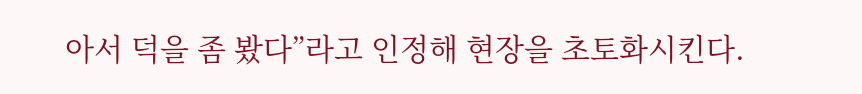아서 덕을 좀 봤다”라고 인정해 현장을 초토화시킨다.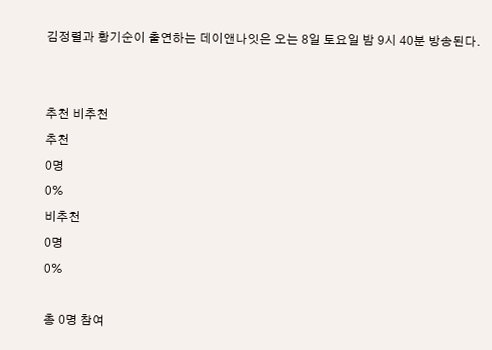김정렬과 황기순이 출연하는 데이앤나잇은 오는 8일 토요일 밤 9시 40분 방송된다.


추천 비추천
추천
0명
0%
비추천
0명
0%

총 0명 참여